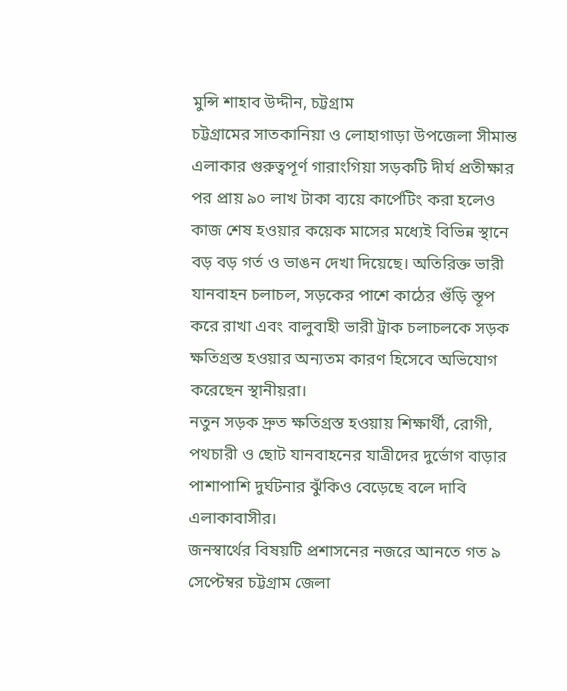মুন্সি শাহাব উদ্দীন, চট্টগ্রাম
চট্টগ্রামের সাতকানিয়া ও লোহাগাড়া উপজেলা সীমান্ত এলাকার গুরুত্বপূর্ণ গারাংগিয়া সড়কটি দীর্ঘ প্রতীক্ষার পর প্রায় ৯০ লাখ টাকা ব্যয়ে কার্পেটিং করা হলেও কাজ শেষ হওয়ার কয়েক মাসের মধ্যেই বিভিন্ন স্থানে বড় বড় গর্ত ও ভাঙন দেখা দিয়েছে। অতিরিক্ত ভারী যানবাহন চলাচল, সড়কের পাশে কাঠের গুঁড়ি স্তূপ করে রাখা এবং বালুবাহী ভারী ট্রাক চলাচলকে সড়ক ক্ষতিগ্রস্ত হওয়ার অন্যতম কারণ হিসেবে অভিযোগ করেছেন স্থানীয়রা।
নতুন সড়ক দ্রুত ক্ষতিগ্রস্ত হওয়ায় শিক্ষার্থী, রোগী, পথচারী ও ছোট যানবাহনের যাত্রীদের দুর্ভোগ বাড়ার পাশাপাশি দুর্ঘটনার ঝুঁকিও বেড়েছে বলে দাবি এলাকাবাসীর।
জনস্বার্থের বিষয়টি প্রশাসনের নজরে আনতে গত ৯ সেপ্টেম্বর চট্টগ্রাম জেলা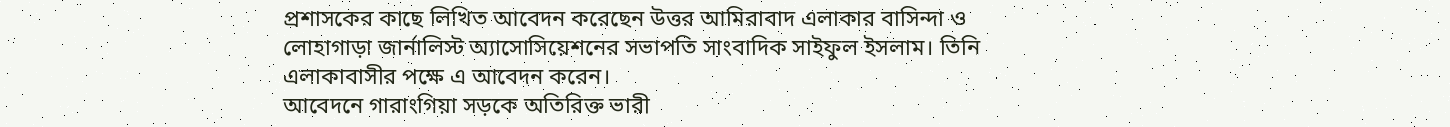প্রশাসকের কাছে লিখিত আবেদন করেছেন উত্তর আমিরাবাদ এলাকার বাসিন্দা ও লোহাগাড়া জার্নালিস্ট অ্যাসোসিয়েশনের সভাপতি সাংবাদিক সাইফুল ইসলাম। তিনি এলাকাবাসীর পক্ষে এ আবেদন করেন।
আবেদনে গারাংগিয়া সড়কে অতিরিক্ত ভারী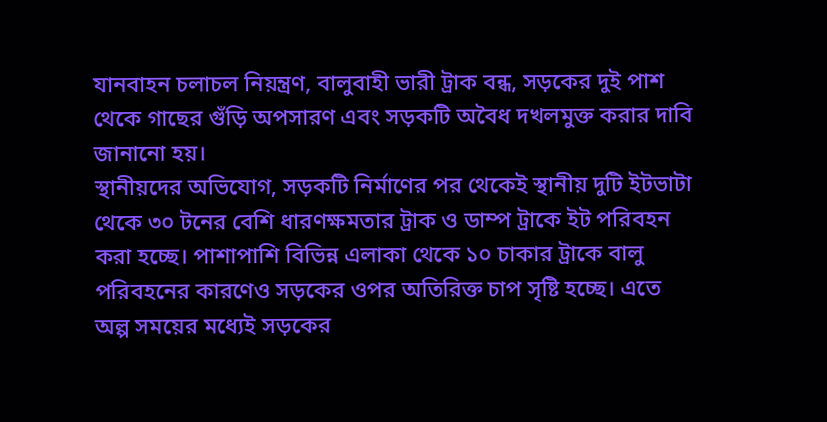যানবাহন চলাচল নিয়ন্ত্রণ, বালুবাহী ভারী ট্রাক বন্ধ, সড়কের দুই পাশ থেকে গাছের গুঁড়ি অপসারণ এবং সড়কটি অবৈধ দখলমুক্ত করার দাবি জানানো হয়।
স্থানীয়দের অভিযোগ, সড়কটি নির্মাণের পর থেকেই স্থানীয় দুটি ইটভাটা থেকে ৩০ টনের বেশি ধারণক্ষমতার ট্রাক ও ডাম্প ট্রাকে ইট পরিবহন করা হচ্ছে। পাশাপাশি বিভিন্ন এলাকা থেকে ১০ চাকার ট্রাকে বালু পরিবহনের কারণেও সড়কের ওপর অতিরিক্ত চাপ সৃষ্টি হচ্ছে। এতে অল্প সময়ের মধ্যেই সড়কের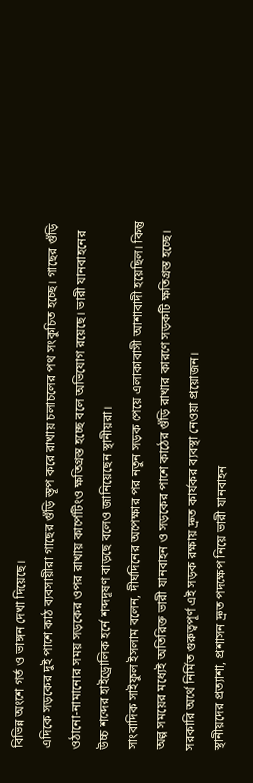বিভিন্ন অংশে গর্ত ও ভাঙ্গন দেখা দিয়েছে।
এদিকে সড়কের দুই পাশে কাঠ ব্যবসায়ীরা গাছের গুঁড়ি স্তূপ করে রাখায় চলাচলের পথ সংকুচিত হচ্ছে। গাছের গুঁড়ি ওঠানো-নামানোর সময় সড়কের ওপর রাখায় কার্পেটিংও ক্ষতিগ্রস্ত হচ্ছে বলে অভিযোগ রয়েছে। ভারী যানবাহনের উচ্চ শব্দের হাইড্রোলিক হর্নে শব্দদূষণ বাড়ছে বলেও জানিয়েছেন স্থানীয়রা।
সাংবাদিক সাইফুল ইসলাম বলেন, দীর্ঘদিনের অপেক্ষার পর নতুন সড়ক পেয়ে এলাকাবাসী আশাবাদী হয়েছিল। কিন্তু অল্প সময়ের মধ্যেই অতিরিক্ত ভারী যানবাহন ও সড়কের পাশে কাঠের গুঁড়ি রাখার কারণে সড়কটি ক্ষতিগ্রস্ত হচ্ছে। সরকারি অর্থে নির্মিত গুরুত্বপূর্ণ এই সড়ক রক্ষায় দ্রুত কার্যকর ব্যবস্থা নেওয়া প্রয়োজন।
স্থানীয়দের প্রত্যাশা, প্রশাসন দ্রুত পদক্ষেপ নিয়ে ভারী যানবাহন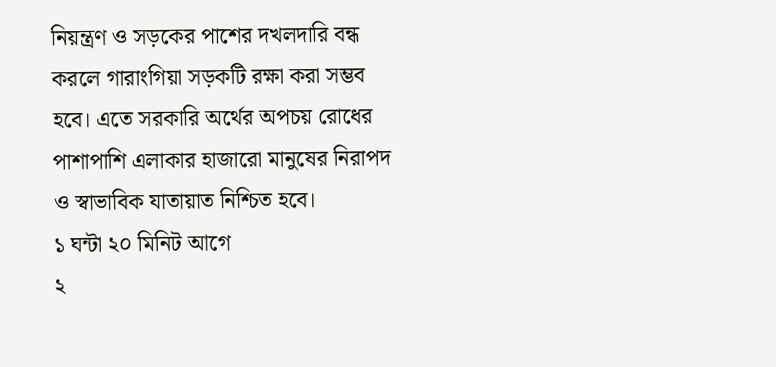নিয়ন্ত্রণ ও সড়কের পাশের দখলদারি বন্ধ করলে গারাংগিয়া সড়কটি রক্ষা করা সম্ভব হবে। এতে সরকারি অর্থের অপচয় রোধের পাশাপাশি এলাকার হাজারো মানুষের নিরাপদ ও স্বাভাবিক যাতায়াত নিশ্চিত হবে।
১ ঘন্টা ২০ মিনিট আগে
২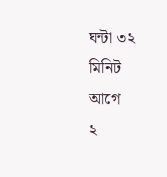ঘন্টা ৩২ মিনিট আগে
২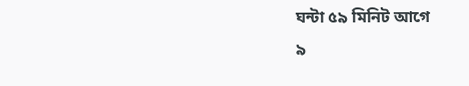ঘন্টা ৫৯ মিনিট আগে
৯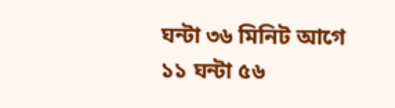ঘন্টা ৩৬ মিনিট আগে
১১ ঘন্টা ৫৬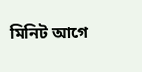মিনিট আগে